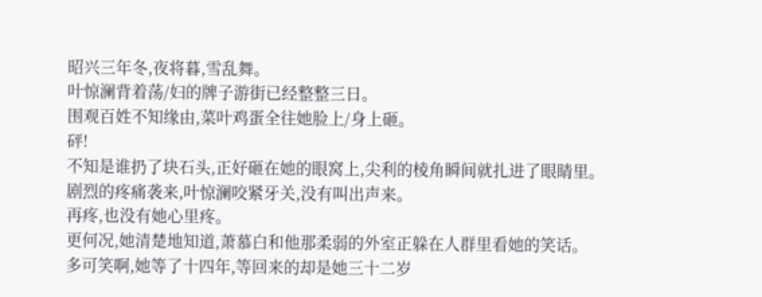昭兴三年冬,夜将暮,雪乱舞。
叶惊澜背着荡/妇的牌子游街已经整整三日。
围观百姓不知缘由,菜叶鸡蛋全往她脸上/身上砸。
砰!
不知是谁扔了块石头,正好砸在她的眼窝上,尖利的棱角瞬间就扎进了眼睛里。
剧烈的疼痛袭来,叶惊澜咬紧牙关,没有叫出声来。
再疼,也没有她心里疼。
更何况,她清楚地知道,萧慕白和他那柔弱的外室正躲在人群里看她的笑话。
多可笑啊,她等了十四年,等回来的却是她三十二岁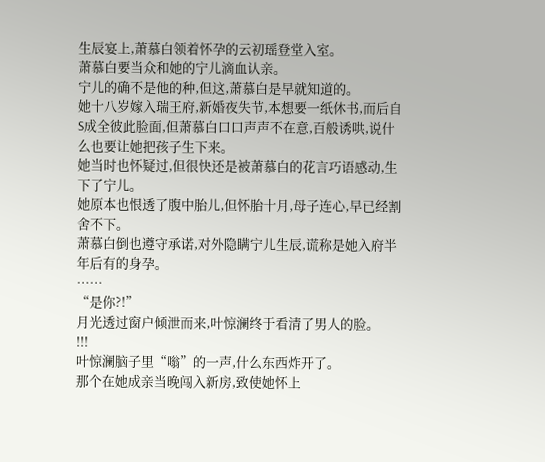生辰宴上,萧慕白领着怀孕的云初瑶登堂入室。
萧慕白要当众和她的宁儿滴血认亲。
宁儿的确不是他的种,但这,萧慕白是早就知道的。
她十八岁嫁入瑞王府,新婚夜失节,本想要一纸休书,而后自S成全彼此脸面,但萧慕白口口声声不在意,百般诱哄,说什么也要让她把孩子生下来。
她当时也怀疑过,但很快还是被萧慕白的花言巧语感动,生下了宁儿。
她原本也恨透了腹中胎儿,但怀胎十月,母子连心,早已经割舍不下。
萧慕白倒也遵守承诺,对外隐瞒宁儿生辰,谎称是她入府半年后有的身孕。
……
“是你?!”
月光透过窗户倾泄而来,叶惊澜终于看清了男人的脸。
!!!
叶惊澜脑子里“嗡”的一声,什么东西炸开了。
那个在她成亲当晚闯入新房,致使她怀上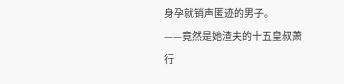身孕就销声匿迹的男子。
——竟然是她渣夫的十五皇叔萧行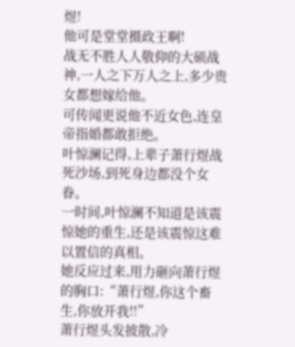煜!
他可是堂堂摄政王啊!
战无不胜人人敬仰的大硕战神,一人之下万人之上,多少贵女都想嫁给他。
可传闻更说他不近女色,连皇帝指婚都敢拒绝。
叶惊澜记得,上辈子萧行煜战死沙场,到死身边都没个女眷。
一时间,叶惊澜不知道是该震惊她的重生,还是该震惊这难以置信的真相。
她反应过来,用力砸向萧行煜的胸口:“萧行煜,你这个畜生,你放开我!!”
萧行煜头发披散,冷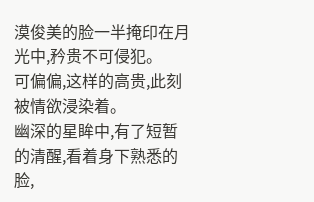漠俊美的脸一半掩印在月光中,矜贵不可侵犯。
可偏偏,这样的高贵,此刻被情欲浸染着。
幽深的星眸中,有了短暂的清醒,看着身下熟悉的脸,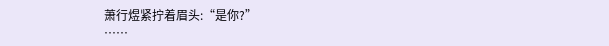萧行煜紧拧着眉头:“是你?”
……